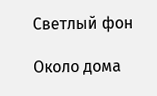Светлый фон

Около дома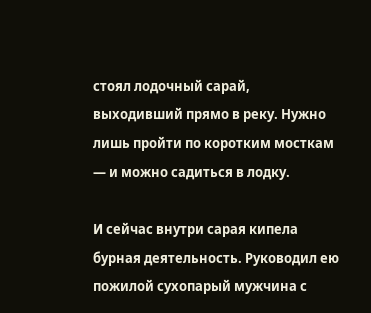стоял лодочный сарай, выходивший прямо в реку. Нужно лишь пройти по коротким мосткам — и можно садиться в лодку.

И сейчас внутри сарая кипела бурная деятельность. Руководил ею пожилой сухопарый мужчина с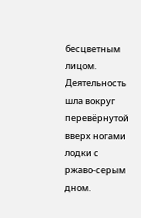бесцветным лицом. Деятельность шла вокруг перевёрнутой вверх ногами лодки с ржаво-серым дном.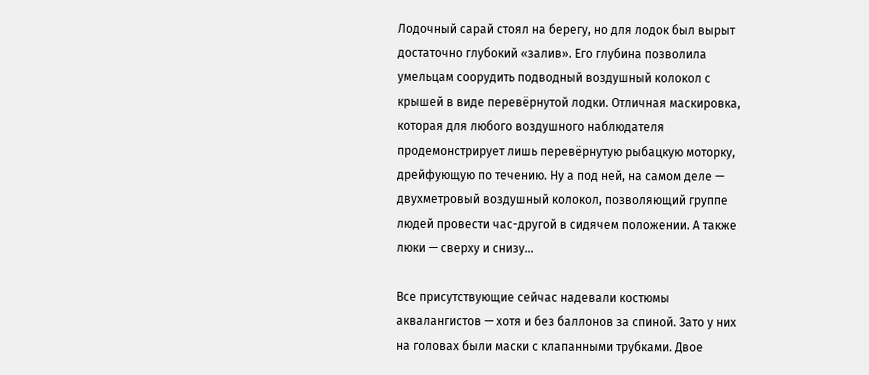Лодочный сарай стоял на берегу, но для лодок был вырыт достаточно глубокий «залив». Его глубина позволила умельцам соорудить подводный воздушный колокол с крышей в виде перевёрнутой лодки. Отличная маскировка, которая для любого воздушного наблюдателя продемонстрирует лишь перевёрнутую рыбацкую моторку, дрейфующую по течению. Ну а под ней, на самом деле — двухметровый воздушный колокол, позволяющий группе людей провести час-другой в сидячем положении. А также люки — сверху и снизу…

Все присутствующие сейчас надевали костюмы аквалангистов — хотя и без баллонов за спиной. Зато у них на головах были маски с клапанными трубками. Двое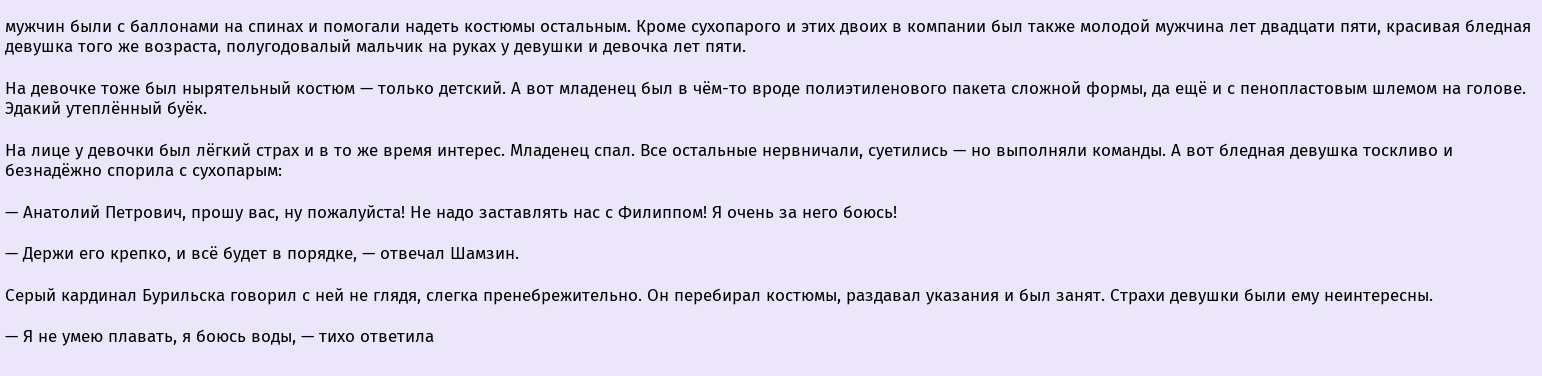мужчин были с баллонами на спинах и помогали надеть костюмы остальным. Кроме сухопарого и этих двоих в компании был также молодой мужчина лет двадцати пяти, красивая бледная девушка того же возраста, полугодовалый мальчик на руках у девушки и девочка лет пяти.

На девочке тоже был нырятельный костюм — только детский. А вот младенец был в чём-то вроде полиэтиленового пакета сложной формы, да ещё и с пенопластовым шлемом на голове. Эдакий утеплённый буёк.

На лице у девочки был лёгкий страх и в то же время интерес. Младенец спал. Все остальные нервничали, суетились — но выполняли команды. А вот бледная девушка тоскливо и безнадёжно спорила с сухопарым:

— Анатолий Петрович, прошу вас, ну пожалуйста! Не надо заставлять нас с Филиппом! Я очень за него боюсь!

— Держи его крепко, и всё будет в порядке, — отвечал Шамзин.

Серый кардинал Бурильска говорил с ней не глядя, слегка пренебрежительно. Он перебирал костюмы, раздавал указания и был занят. Страхи девушки были ему неинтересны.

— Я не умею плавать, я боюсь воды, — тихо ответила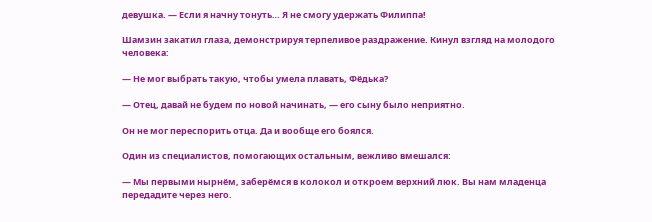девушка. — Если я начну тонуть… Я не смогу удержать Филиппа!

Шамзин закатил глаза, демонстрируя терпеливое раздражение. Кинул взгляд на молодого человека:

— Не мог выбрать такую, чтобы умела плавать, Фёдька?

— Отец, давай не будем по новой начинать, — его сыну было неприятно.

Он не мог переспорить отца. Да и вообще его боялся.

Один из специалистов, помогающих остальным, вежливо вмешался:

— Мы первыми нырнём, заберёмся в колокол и откроем верхний люк. Вы нам младенца передадите через него.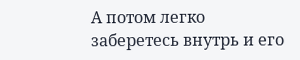А потом легко заберетесь внутрь и его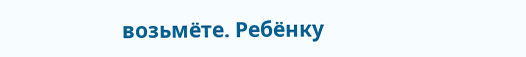возьмёте. Ребёнку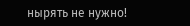нырять не нужно!